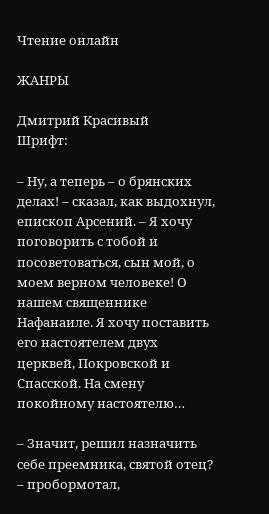Чтение онлайн

ЖАНРЫ

Дмитрий Красивый
Шрифт:

– Ну, а теперь – о брянских делах! – сказал, как выдохнул, епископ Арсений. – Я хочу поговорить с тобой и посоветоваться, сын мой, о моем верном человеке! О нашем священнике Нафанаиле. Я хочу поставить его настоятелем двух церквей, Покровской и Спасской. На смену покойному настоятелю…

– Значит, решил назначить себе преемника, святой отец? – пробормотал,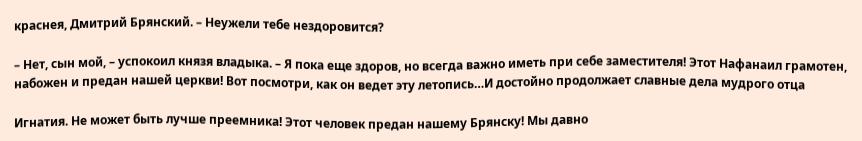краснея, Дмитрий Брянский. – Неужели тебе нездоровится?

– Нет, сын мой, – успокоил князя владыка. – Я пока еще здоров, но всегда важно иметь при себе заместителя! Этот Нафанаил грамотен, набожен и предан нашей церкви! Вот посмотри, как он ведет эту летопись…И достойно продолжает славные дела мудрого отца

Игнатия. Не может быть лучше преемника! Этот человек предан нашему Брянску! Мы давно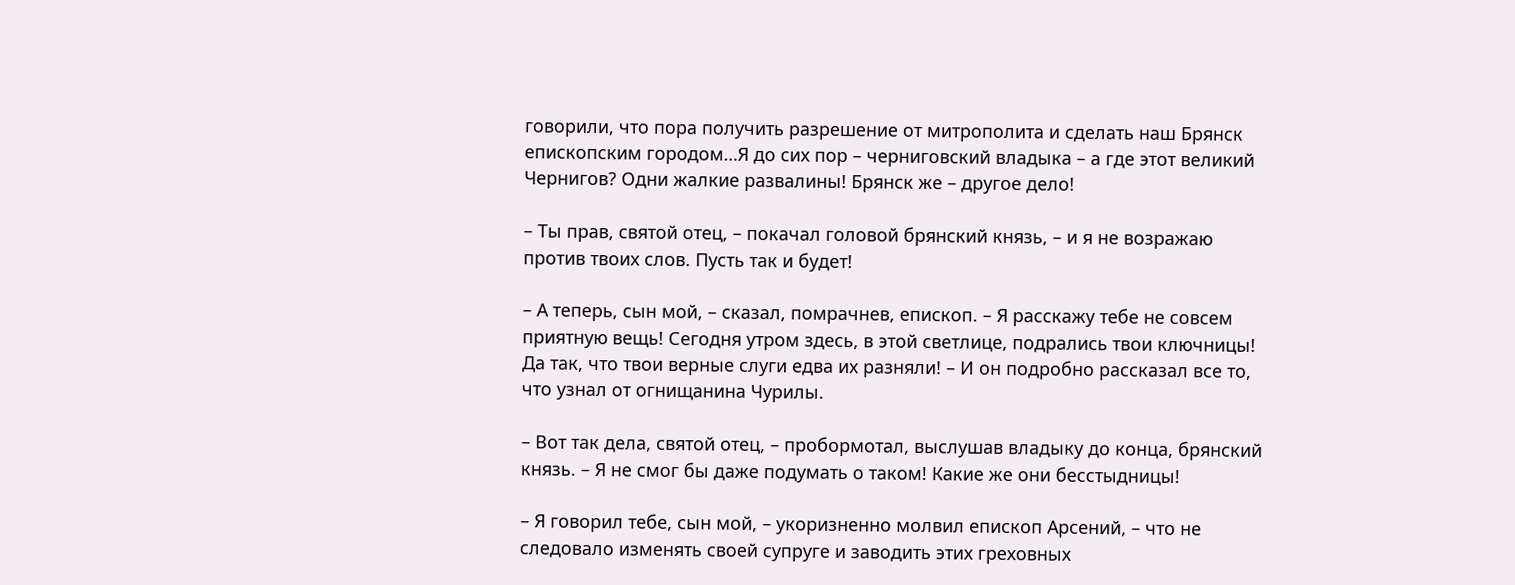говорили, что пора получить разрешение от митрополита и сделать наш Брянск епископским городом…Я до сих пор – черниговский владыка – а где этот великий Чернигов? Одни жалкие развалины! Брянск же – другое дело!

– Ты прав, святой отец, – покачал головой брянский князь, – и я не возражаю против твоих слов. Пусть так и будет!

– А теперь, сын мой, – сказал, помрачнев, епископ. – Я расскажу тебе не совсем приятную вещь! Сегодня утром здесь, в этой светлице, подрались твои ключницы! Да так, что твои верные слуги едва их разняли! – И он подробно рассказал все то, что узнал от огнищанина Чурилы.

– Вот так дела, святой отец, – пробормотал, выслушав владыку до конца, брянский князь. – Я не смог бы даже подумать о таком! Какие же они бесстыдницы!

– Я говорил тебе, сын мой, – укоризненно молвил епископ Арсений, – что не следовало изменять своей супруге и заводить этих греховных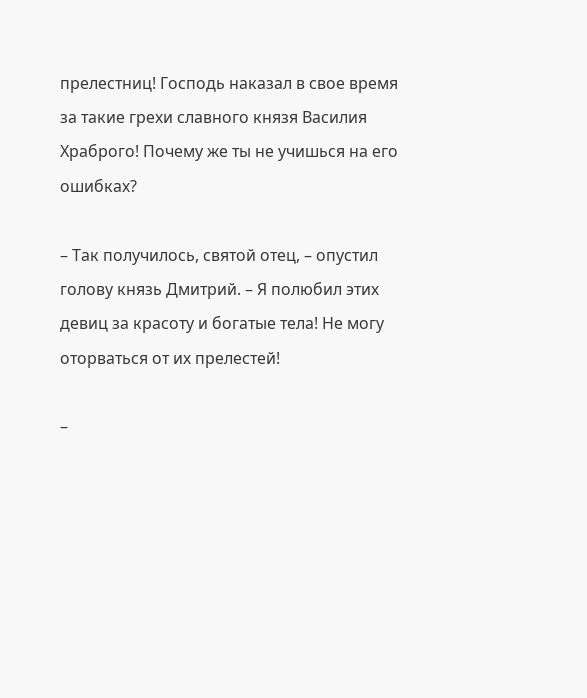прелестниц! Господь наказал в свое время за такие грехи славного князя Василия Храброго! Почему же ты не учишься на его ошибках?

– Так получилось, святой отец, – опустил голову князь Дмитрий. – Я полюбил этих девиц за красоту и богатые тела! Не могу оторваться от их прелестей!

–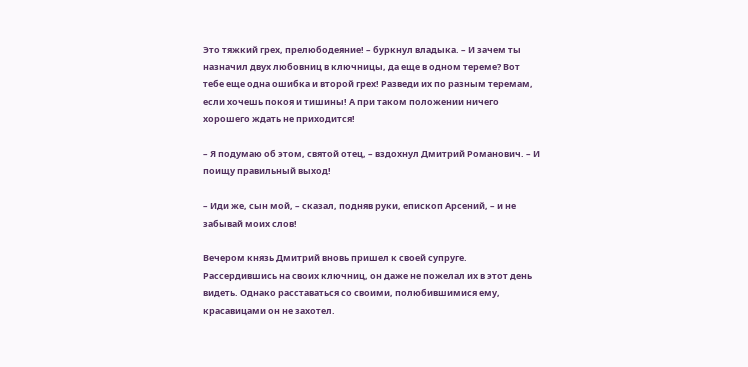Это тяжкий грех, прелюбодеяние! – буркнул владыка. – И зачем ты назначил двух любовниц в ключницы, да еще в одном тереме? Вот тебе еще одна ошибка и второй грех! Разведи их по разным теремам, если хочешь покоя и тишины! А при таком положении ничего хорошего ждать не приходится!

– Я подумаю об этом, святой отец, – вздохнул Дмитрий Романович. – И поищу правильный выход!

– Иди же, сын мой, – сказал, подняв руки, епископ Арсений, – и не забывай моих слов!

Вечером князь Дмитрий вновь пришел к своей супруге. Рассердившись на своих ключниц, он даже не пожелал их в этот день видеть. Однако расставаться со своими, полюбившимися ему, красавицами он не захотел.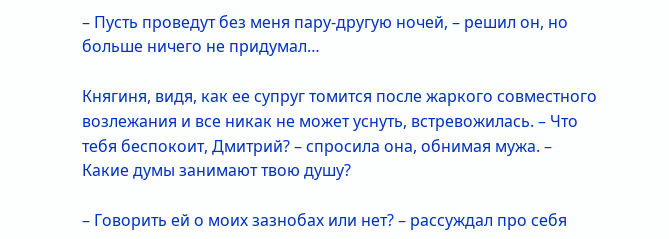– Пусть проведут без меня пару-другую ночей, – решил он, но больше ничего не придумал…

Княгиня, видя, как ее супруг томится после жаркого совместного возлежания и все никак не может уснуть, встревожилась. – Что тебя беспокоит, Дмитрий? – спросила она, обнимая мужа. – Какие думы занимают твою душу?

– Говорить ей о моих зазнобах или нет? – рассуждал про себя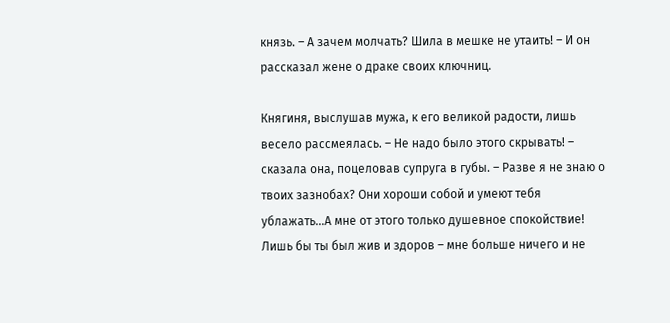князь. – А зачем молчать? Шила в мешке не утаить! – И он рассказал жене о драке своих ключниц.

Княгиня, выслушав мужа, к его великой радости, лишь весело рассмеялась. – Не надо было этого скрывать! – сказала она, поцеловав супруга в губы. – Разве я не знаю о твоих зазнобах? Они хороши собой и умеют тебя ублажать…А мне от этого только душевное спокойствие! Лишь бы ты был жив и здоров – мне больше ничего и не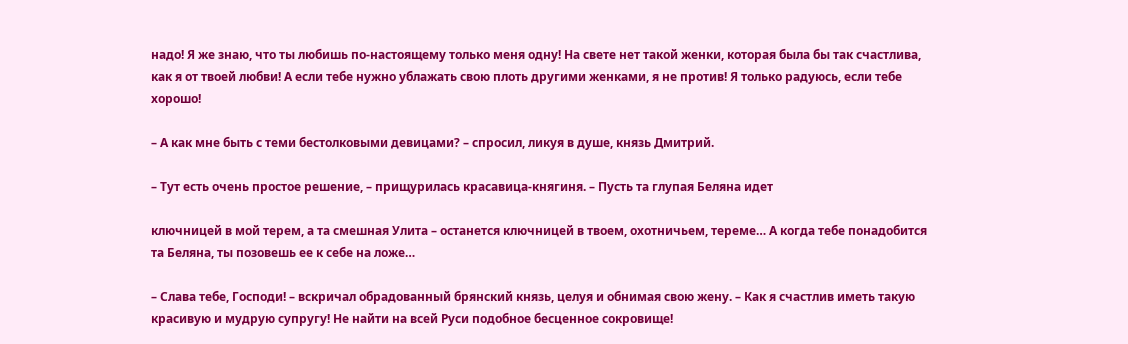надо! Я же знаю, что ты любишь по-настоящему только меня одну! На свете нет такой женки, которая была бы так счастлива, как я от твоей любви! А если тебе нужно ублажать свою плоть другими женками, я не против! Я только радуюсь, если тебе хорошо!

– А как мне быть с теми бестолковыми девицами? – спросил, ликуя в душе, князь Дмитрий.

– Тут есть очень простое решение, – прищурилась красавица-княгиня. – Пусть та глупая Беляна идет

ключницей в мой терем, а та смешная Улита – останется ключницей в твоем, охотничьем, тереме… А когда тебе понадобится та Беляна, ты позовешь ее к себе на ложе…

– Слава тебе, Господи! – вскричал обрадованный брянский князь, целуя и обнимая свою жену. – Как я счастлив иметь такую красивую и мудрую супругу! Не найти на всей Руси подобное бесценное сокровище!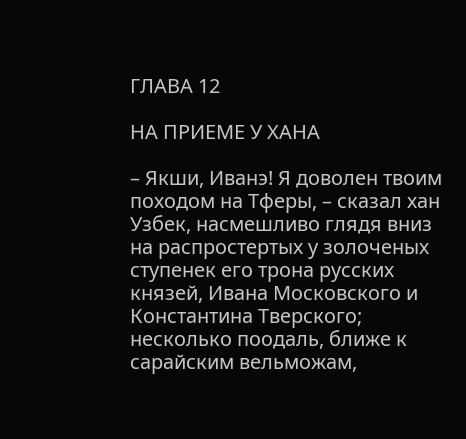ГЛАВА 12

НА ПРИЕМЕ У ХАНА

– Якши, Иванэ! Я доволен твоим походом на Тферы, – сказал хан Узбек, насмешливо глядя вниз на распростертых у золоченых ступенек его трона русских князей, Ивана Московского и Константина Тверского; несколько поодаль, ближе к сарайским вельможам,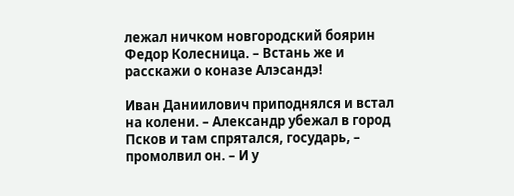лежал ничком новгородский боярин Федор Колесница. – Встань же и расскажи о коназе Алэсандэ!

Иван Даниилович приподнялся и встал на колени. – Александр убежал в город Псков и там спрятался, государь, – промолвил он. – И у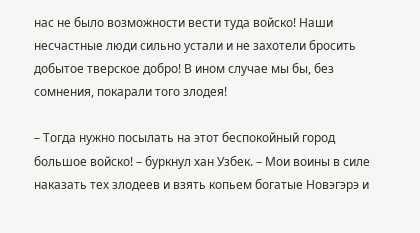нас не было возможности вести туда войско! Наши несчастные люди сильно устали и не захотели бросить добытое тверское добро! В ином случае мы бы, без сомнения, покарали того злодея!

– Тогда нужно посылать на этот беспокойный город большое войско! – буркнул хан Узбек. – Мои воины в силе наказать тех злодеев и взять копьем богатые Новэгэрэ и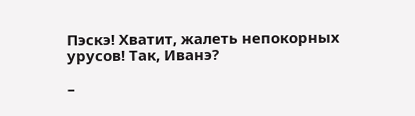Пэскэ! Хватит, жалеть непокорных урусов! Так, Иванэ?

–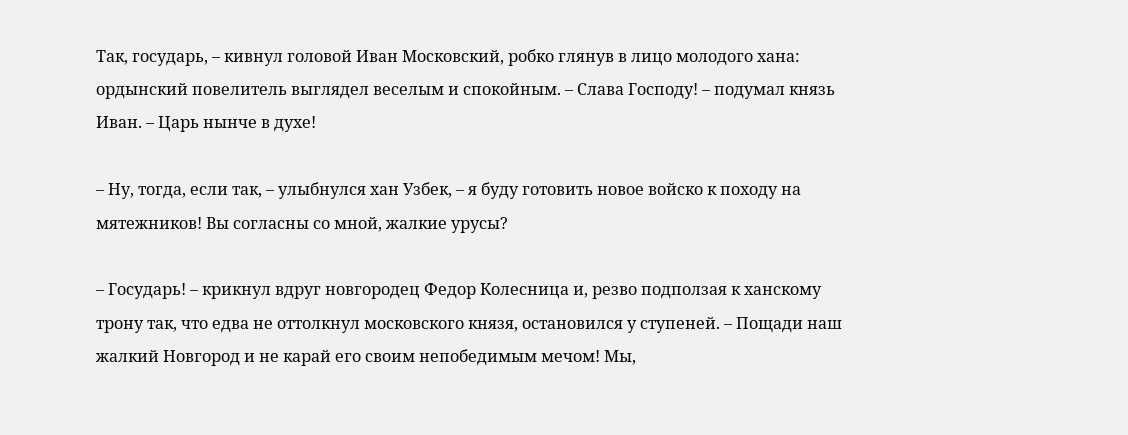Так, государь, – кивнул головой Иван Московский, робко глянув в лицо молодого хана: ордынский повелитель выглядел веселым и спокойным. – Слава Господу! – подумал князь Иван. – Царь нынче в духе!

– Ну, тогда, если так, – улыбнулся хан Узбек, – я буду готовить новое войско к походу на мятежников! Вы согласны со мной, жалкие урусы?

– Государь! – крикнул вдруг новгородец Федор Колесница и, резво подползая к ханскому трону так, что едва не оттолкнул московского князя, остановился у ступеней. – Пощади наш жалкий Новгород и не карай его своим непобедимым мечом! Мы,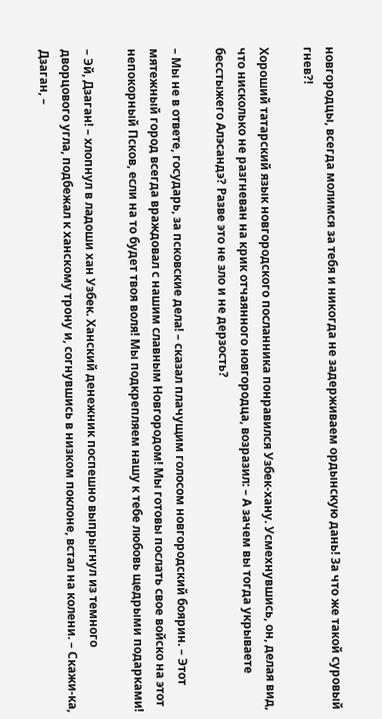новгородцы, всегда молимся за тебя и никогда не задерживаем ордынскую дань! За что же такой суровый гнев?!

Хороший татарский язык новгородского посланника понравился Узбек-хану. Усмехнувшись, он, делая вид, что нисколько не разгневан на крик отчаянного новгородца, возразил: – А зачем вы тогда укрываете бесстыжего Алэсандэ? Разве это не зло и не дерзость?

– Мы не в ответе, государь, за псковские дела! – сказал плачущим голосом новгородский боярин. – Этот мятежный город всегда враждовал с нашим славным Новгородом! Мы готовы послать свое войско на этот непокорный Псков, если на то будет твоя воля! Мы подкрепляем нашу к тебе любовь щедрыми подарками!

– Эй, Дзаган! – хлопнул в ладоши хан Узбек. Ханский денежник поспешно выпрыгнул из темного дворцового угла, подбежал к ханскому трону и, согнувшись в низком поклоне, встал на колени. – Скажи-ка, Дзаган, –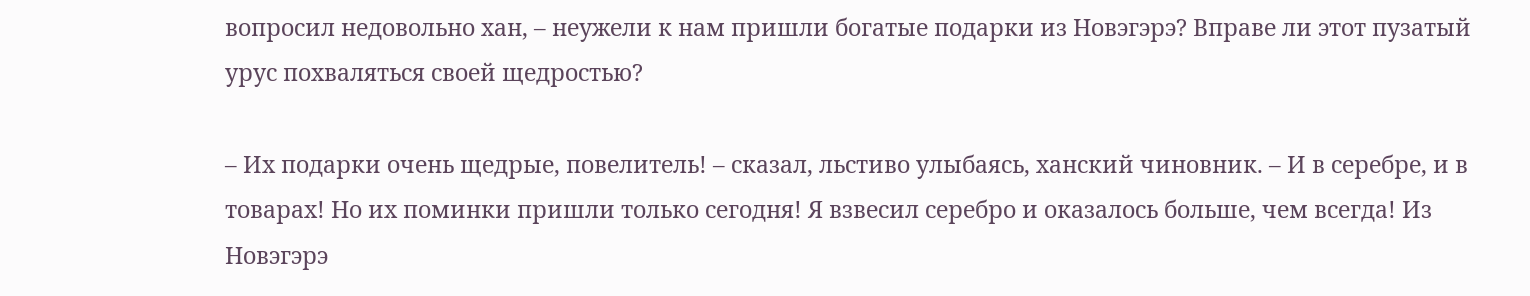вопросил недовольно хан, – неужели к нам пришли богатые подарки из Новэгэрэ? Вправе ли этот пузатый урус похваляться своей щедростью?

– Их подарки очень щедрые, повелитель! – сказал, льстиво улыбаясь, ханский чиновник. – И в серебре, и в товарах! Но их поминки пришли только сегодня! Я взвесил серебро и оказалось больше, чем всегда! Из Новэгэрэ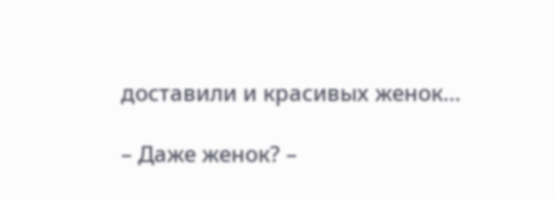доставили и красивых женок…

– Даже женок? –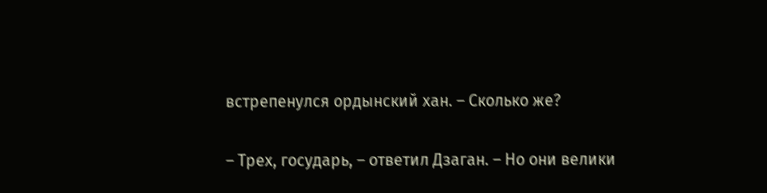встрепенулся ордынский хан. – Сколько же?

– Трех, государь, – ответил Дзаган. – Но они велики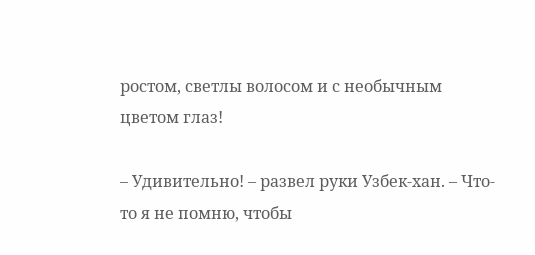ростом, светлы волосом и с необычным цветом глаз!

– Удивительно! – развел руки Узбек-хан. – Что-то я не помню, чтобы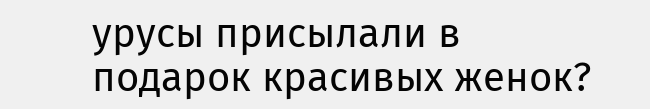урусы присылали в подарок красивых женок?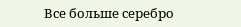Все больше серебро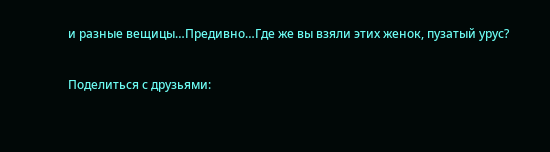и разные вещицы…Предивно…Где же вы взяли этих женок, пузатый урус?

Поделиться с друзьями: